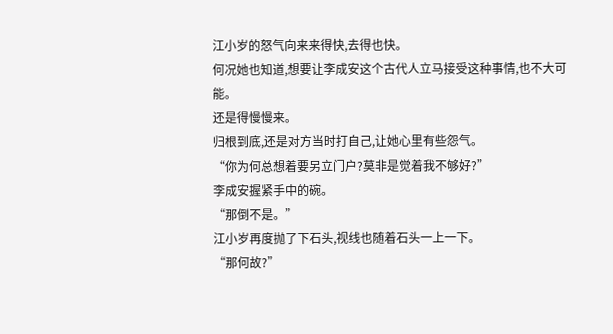江小岁的怒气向来来得快,去得也快。
何况她也知道,想要让李成安这个古代人立马接受这种事情,也不大可能。
还是得慢慢来。
归根到底,还是对方当时打自己,让她心里有些怨气。
“你为何总想着要另立门户?莫非是觉着我不够好?”
李成安握紧手中的碗。
“那倒不是。”
江小岁再度抛了下石头,视线也随着石头一上一下。
“那何故?”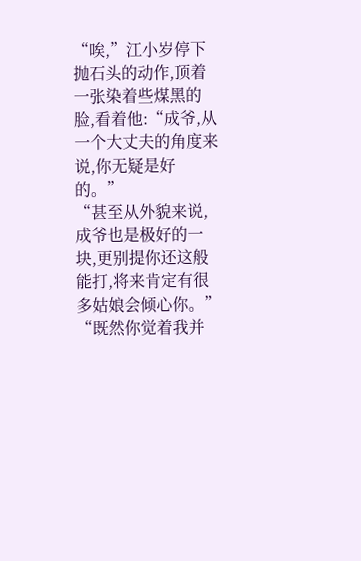“唉,”江小岁停下抛石头的动作,顶着一张染着些煤黑的脸,看着他:“成爷,从一个大丈夫的角度来说,你无疑是好的。”
“甚至从外貌来说,成爷也是极好的一块,更别提你还这般能打,将来肯定有很多姑娘会倾心你。”
“既然你觉着我并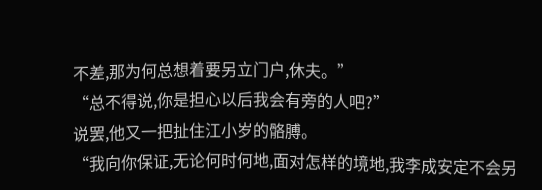不差,那为何总想着要另立门户,休夫。”
“总不得说,你是担心以后我会有旁的人吧?”
说罢,他又一把扯住江小岁的骼膊。
“我向你保证,无论何时何地,面对怎样的境地,我李成安定不会另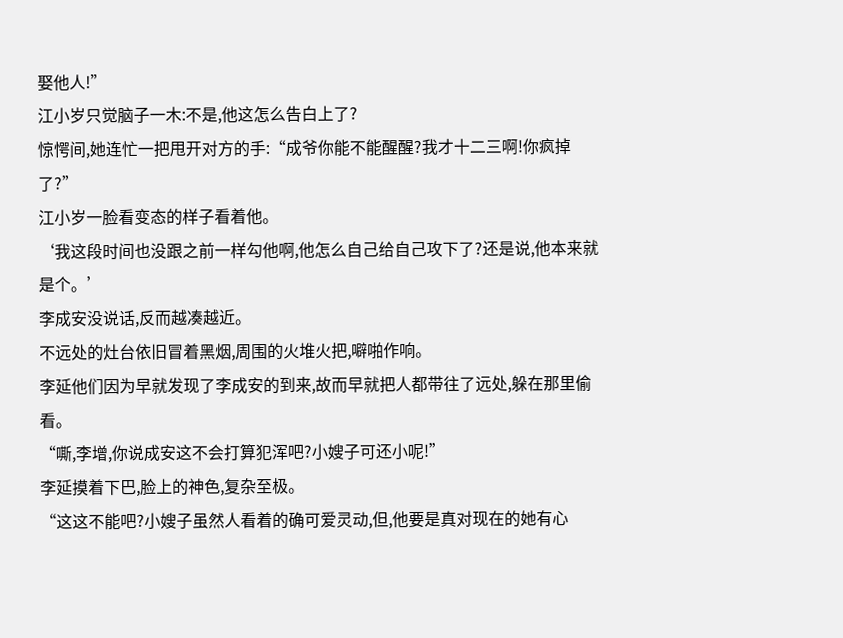娶他人!”
江小岁只觉脑子一木:不是,他这怎么告白上了?
惊愕间,她连忙一把甩开对方的手:“成爷你能不能醒醒?我才十二三啊!你疯掉了?”
江小岁一脸看变态的样子看着他。
‘我这段时间也没跟之前一样勾他啊,他怎么自己给自己攻下了?还是说,他本来就是个。’
李成安没说话,反而越凑越近。
不远处的灶台依旧冒着黑烟,周围的火堆火把,噼啪作响。
李延他们因为早就发现了李成安的到来,故而早就把人都带往了远处,躲在那里偷看。
“嘶,李增,你说成安这不会打算犯浑吧?小嫂子可还小呢!”
李延摸着下巴,脸上的神色,复杂至极。
“这这不能吧?小嫂子虽然人看着的确可爱灵动,但,他要是真对现在的她有心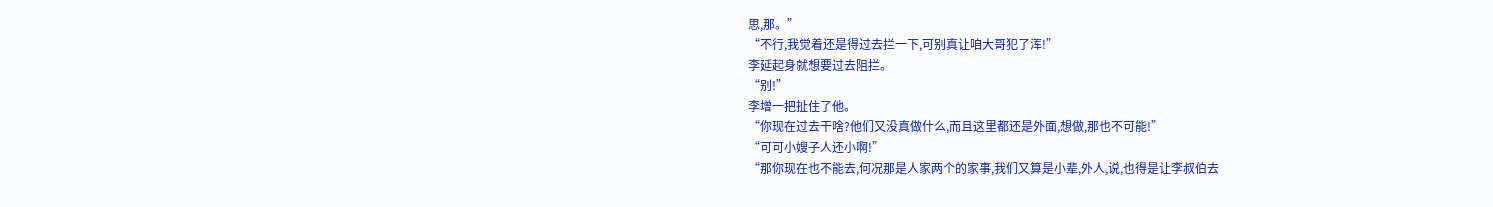思,那。”
“不行,我觉着还是得过去拦一下,可别真让咱大哥犯了浑!”
李延起身就想要过去阻拦。
“别!”
李增一把扯住了他。
“你现在过去干啥?他们又没真做什么,而且这里都还是外面,想做,那也不可能!”
“可可小嫂子人还小啊!”
“那你现在也不能去,何况那是人家两个的家事,我们又算是小辈,外人,说,也得是让李叔伯去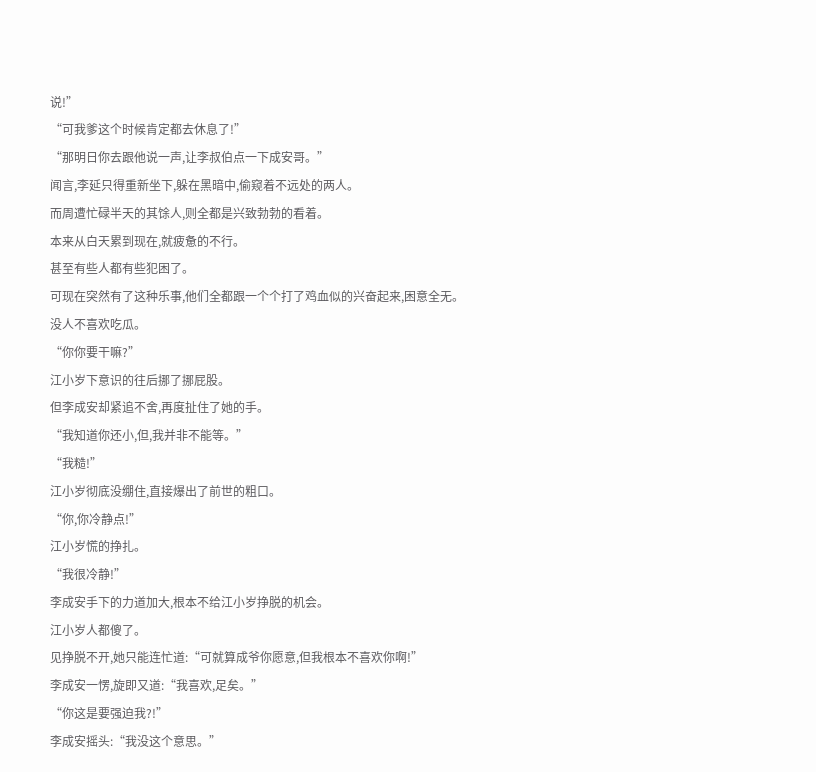说!”
“可我爹这个时候肯定都去休息了!”
“那明日你去跟他说一声,让李叔伯点一下成安哥。”
闻言,李延只得重新坐下,躲在黑暗中,偷窥着不远处的两人。
而周遭忙碌半天的其馀人,则全都是兴致勃勃的看着。
本来从白天累到现在,就疲惫的不行。
甚至有些人都有些犯困了。
可现在突然有了这种乐事,他们全都跟一个个打了鸡血似的兴奋起来,困意全无。
没人不喜欢吃瓜。
“你你要干嘛?”
江小岁下意识的往后挪了挪屁股。
但李成安却紧追不舍,再度扯住了她的手。
“我知道你还小,但,我并非不能等。”
“我糙!”
江小岁彻底没绷住,直接爆出了前世的粗口。
“你,你冷静点!”
江小岁慌的挣扎。
“我很冷静!”
李成安手下的力道加大,根本不给江小岁挣脱的机会。
江小岁人都傻了。
见挣脱不开,她只能连忙道:“可就算成爷你愿意,但我根本不喜欢你啊!”
李成安一愣,旋即又道:“我喜欢,足矣。”
“你这是要强迫我?!”
李成安摇头:“我没这个意思。”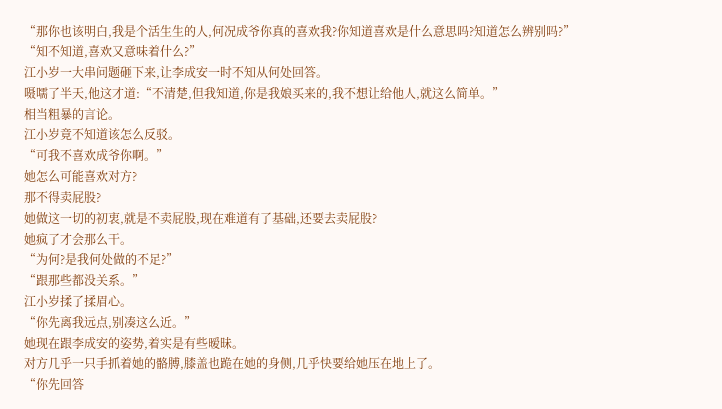“那你也该明白,我是个活生生的人,何况成爷你真的喜欢我?你知道喜欢是什么意思吗?知道怎么辨别吗?”
“知不知道,喜欢又意味着什么?”
江小岁一大串问题砸下来,让李成安一时不知从何处回答。
嗫嚅了半天,他这才道:“不清楚,但我知道,你是我娘买来的,我不想让给他人,就这么简单。”
相当粗暴的言论。
江小岁竟不知道该怎么反驳。
“可我不喜欢成爷你啊。”
她怎么可能喜欢对方?
那不得卖屁股?
她做这一切的初衷,就是不卖屁股,现在难道有了基础,还要去卖屁股?
她疯了才会那么干。
“为何?是我何处做的不足?”
“跟那些都没关系。”
江小岁揉了揉眉心。
“你先离我远点,别凑这么近。”
她现在跟李成安的姿势,着实是有些暧昧。
对方几乎一只手抓着她的骼膊,膝盖也跪在她的身侧,几乎快要给她压在地上了。
“你先回答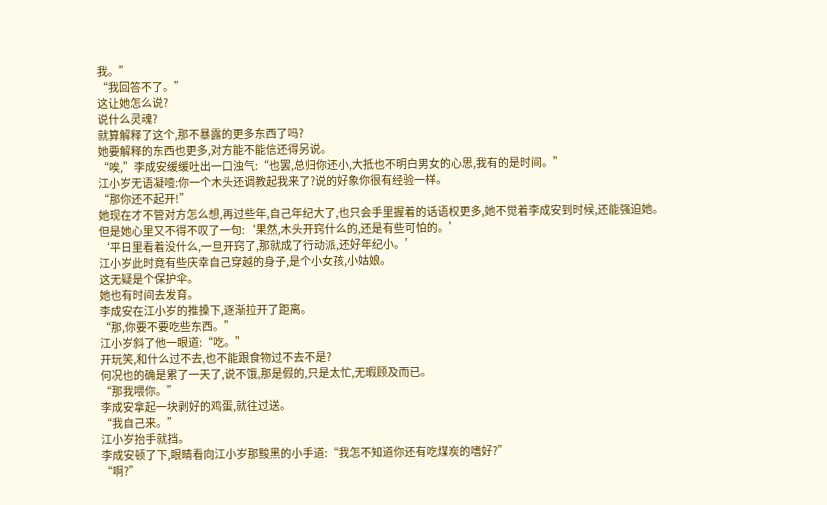我。”
“我回答不了。”
这让她怎么说?
说什么灵魂?
就算解释了这个,那不暴露的更多东西了吗?
她要解释的东西也更多,对方能不能信还得另说。
“唉,”李成安缓缓吐出一口浊气:“也罢,总归你还小,大抵也不明白男女的心思,我有的是时间。”
江小岁无语凝噎:你一个木头还调教起我来了?说的好象你很有经验一样。
“那你还不起开!”
她现在才不管对方怎么想,再过些年,自己年纪大了,也只会手里握着的话语权更多,她不觉着李成安到时候,还能强迫她。
但是她心里又不得不叹了一句:‘果然,木头开窍什么的,还是有些可怕的。’
‘平日里看着没什么,一旦开窍了,那就成了行动派,还好年纪小。’
江小岁此时竟有些庆幸自己穿越的身子,是个小女孩,小姑娘。
这无疑是个保护伞。
她也有时间去发育。
李成安在江小岁的推搡下,逐渐拉开了距离。
“那,你要不要吃些东西。”
江小岁斜了他一眼道:“吃。”
开玩笑,和什么过不去,也不能跟食物过不去不是?
何况也的确是累了一天了,说不饿,那是假的,只是太忙,无暇顾及而已。
“那我喂你。”
李成安拿起一块剥好的鸡蛋,就往过送。
“我自己来。”
江小岁抬手就挡。
李成安顿了下,眼睛看向江小岁那黢黑的小手道:“我怎不知道你还有吃煤炭的嗜好?”
“啊?”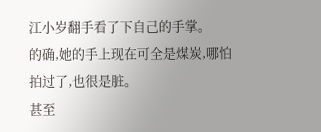江小岁翻手看了下自己的手掌。
的确,她的手上现在可全是煤炭,哪怕拍过了,也很是脏。
甚至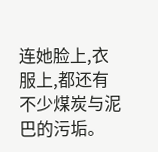连她脸上,衣服上,都还有不少煤炭与泥巴的污垢。